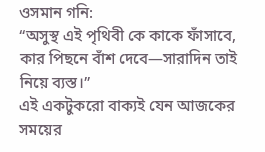ওসমান গনি:
“অসুস্থ এই পৃথিবী কে কাকে ফাঁসাবে, কার পিছনে বাঁশ দেবে—সারাদিন তাই নিয়ে ব্যস্ত।”
এই একটুকরো বাক্যই যেন আজকের সময়ের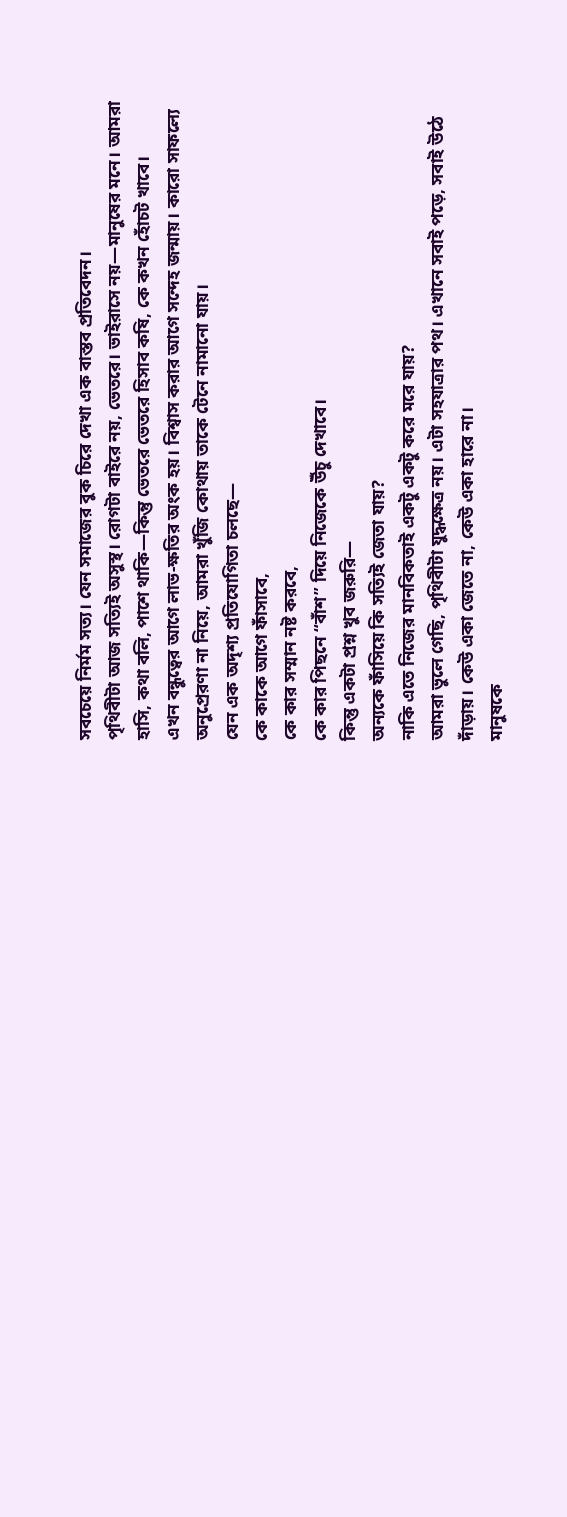সবচেয়ে নির্মম সত্য। যেন সমাজের বুক চিরে দেখা এক বাস্তব প্রতিবেদন।
পৃথিবীটা আজ সত্যিই অসুস্থ। রোগটা বাইরে নয়, ভেতরে। ভাইরাসে নয়—মানুষের মনে। আমরা হাসি, কথা বলি, পাশে থাকি—কিন্তু ভেতরে ভেতরে হিসাব কষি, কে কখন হোঁচট খাবে।
এখন বন্ধুত্বের আগে লাভ-ক্ষতির অংক হয়। বিশ্বাস করার আগে সন্দেহ জন্মায়। কারো সাফল্যে অনুপ্রেরণা না নিয়ে, আমরা খুঁজি কোথায় তাকে টেনে নামানো যায়।
যেন এক অদৃশ্য প্রতিযোগিতা চলছে—
কে কাকে আগে ফাঁসাবে,
কে কার সম্মান নষ্ট করবে,
কে কার পিছনে “বাঁশ” দিয়ে নিজেকে উঁচু দেখাবে।
কিন্তু একটা প্রশ্ন খুব জরুরি—
অন্যকে ফাঁসিয়ে কি সত্যিই জেতা যায়?
নাকি এতে নিজের মানবিকতাই একটু একটু করে মরে যায়?
আমরা ভুলে গেছি, পৃথিবীটা যুদ্ধক্ষেত্র নয়। এটা সহযাত্রার পথ। এখানে সবাই পড়ে, সবাই উঠে দাঁড়ায়। কেউ একা জেতে না, কেউ একা হারে না।
মানুষকে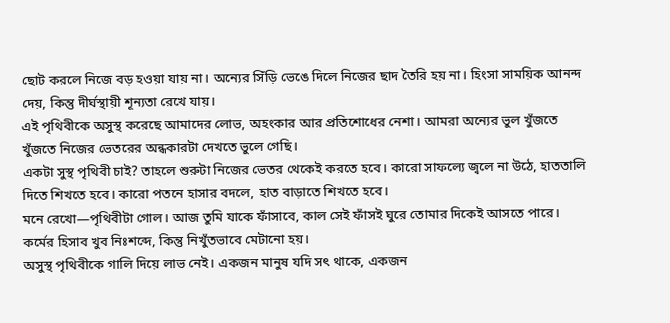ছোট করলে নিজে বড় হওয়া যায় না। অন্যের সিঁড়ি ভেঙে দিলে নিজের ছাদ তৈরি হয় না। হিংসা সাময়িক আনন্দ দেয়, কিন্তু দীর্ঘস্থায়ী শূন্যতা রেখে যায়।
এই পৃথিবীকে অসুস্থ করেছে আমাদের লোভ, অহংকার আর প্রতিশোধের নেশা। আমরা অন্যের ভুল খুঁজতে খুঁজতে নিজের ভেতরের অন্ধকারটা দেখতে ভুলে গেছি।
একটা সুস্থ পৃথিবী চাই? তাহলে শুরুটা নিজের ভেতর থেকেই করতে হবে। কারো সাফল্যে জ্বলে না উঠে, হাততালি দিতে শিখতে হবে। কারো পতনে হাসার বদলে, হাত বাড়াতে শিখতে হবে।
মনে রেখো—পৃথিবীটা গোল। আজ তুমি যাকে ফাঁসাবে, কাল সেই ফাঁসই ঘুরে তোমার দিকেই আসতে পারে। কর্মের হিসাব খুব নিঃশব্দে, কিন্তু নিখুঁতভাবে মেটানো হয়।
অসুস্থ পৃথিবীকে গালি দিয়ে লাভ নেই। একজন মানুষ যদি সৎ থাকে, একজন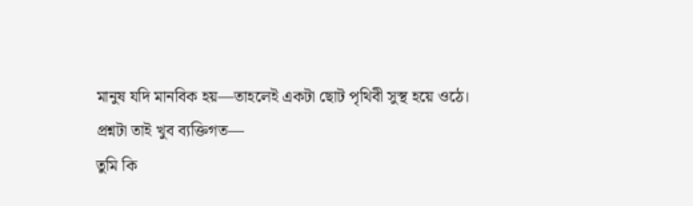মানুষ যদি মানবিক হয়—তাহলেই একটা ছোট পৃথিবী সুস্থ হয়ে ওঠে।
প্রশ্নটা তাই খুব ব্যক্তিগত—
তুমি কি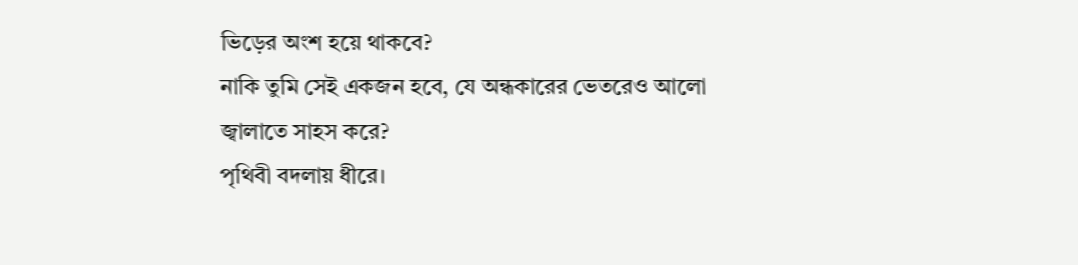ভিড়ের অংশ হয়ে থাকবে?
নাকি তুমি সেই একজন হবে, যে অন্ধকারের ভেতরেও আলো জ্বালাতে সাহস করে?
পৃথিবী বদলায় ধীরে।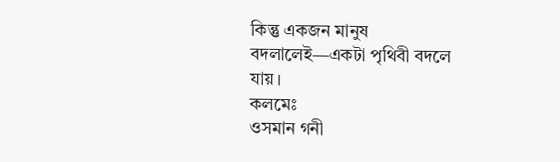কিন্তু একজন মানুষ বদলালেই—একটা পৃথিবী বদলে যায়।
কলমেঃ
ওসমান গনী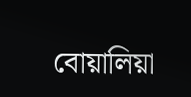বোয়ালিয়া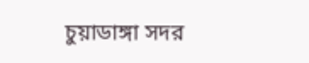চুয়াডাঙ্গা সদর